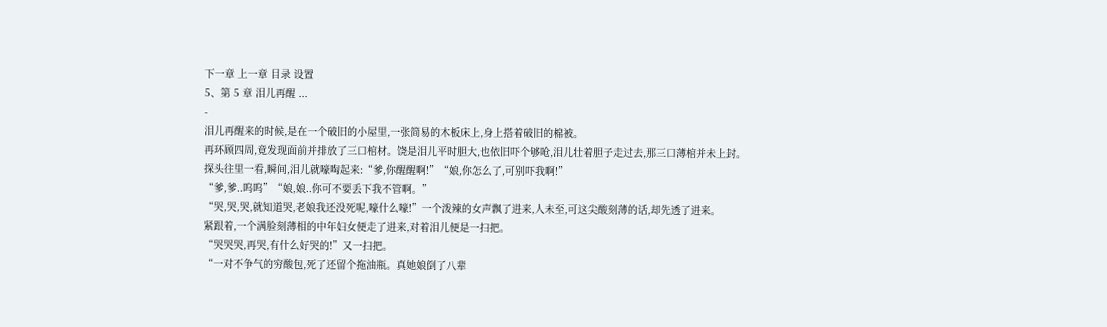下一章 上一章 目录 设置
5、第 5 章 泪儿再醒 ...
-
泪儿再醒来的时候,是在一个破旧的小屋里,一张简易的木板床上,身上搭着破旧的棉被。
再环顾四周,竟发现面前并排放了三口棺材。饶是泪儿平时胆大,也依旧吓个够呛,泪儿壮着胆子走过去,那三口薄棺并未上封。
探头往里一看,瞬间,泪儿就嚎啕起来:“爹,你醒醒啊!”“娘,你怎么了,可别吓我啊!”
“爹,爹..呜呜”“娘,娘..你可不要丢下我不管啊。”
“哭,哭,哭,就知道哭,老娘我还没死呢,嚎什么嚎!”一个泼辣的女声飘了进来,人未至,可这尖酸刻薄的话,却先透了进来。
紧跟着,一个满脸刻薄相的中年妇女便走了进来,对着泪儿便是一扫把。
“哭哭哭,再哭,有什么好哭的!”又一扫把。
“一对不争气的穷酸包,死了还留个拖油瓶。真她娘倒了八辈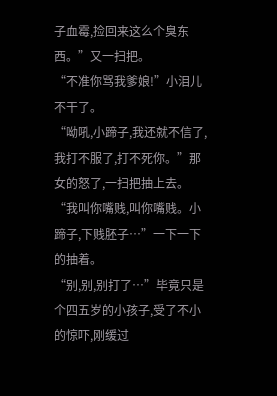子血霉,捡回来这么个臭东西。”又一扫把。
“不准你骂我爹娘!”小泪儿不干了。
“呦吼,小蹄子,我还就不信了,我打不服了,打不死你。”那女的怒了,一扫把抽上去。
“我叫你嘴贱,叫你嘴贱。小蹄子,下贱胚子…”一下一下的抽着。
“别,别,别打了…”毕竟只是个四五岁的小孩子,受了不小的惊吓,刚缓过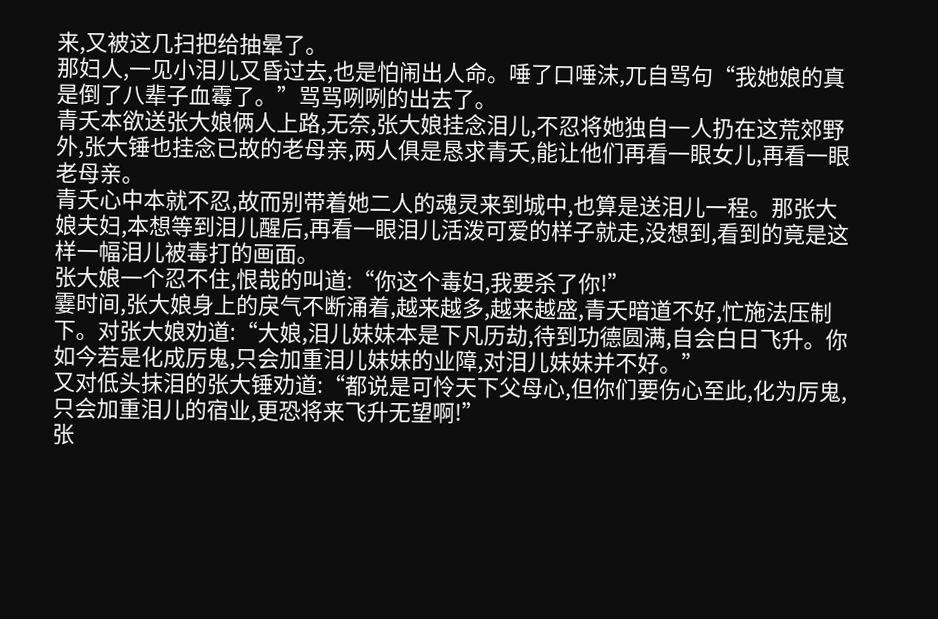来,又被这几扫把给抽晕了。
那妇人,一见小泪儿又昏过去,也是怕闹出人命。唾了口唾沫,兀自骂句“我她娘的真是倒了八辈子血霉了。”骂骂咧咧的出去了。
青夭本欲送张大娘俩人上路,无奈,张大娘挂念泪儿,不忍将她独自一人扔在这荒郊野外,张大锤也挂念已故的老母亲,两人俱是恳求青夭,能让他们再看一眼女儿,再看一眼老母亲。
青夭心中本就不忍,故而别带着她二人的魂灵来到城中,也算是送泪儿一程。那张大娘夫妇,本想等到泪儿醒后,再看一眼泪儿活泼可爱的样子就走,没想到,看到的竟是这样一幅泪儿被毒打的画面。
张大娘一个忍不住,恨哉的叫道:“你这个毒妇,我要杀了你!”
霎时间,张大娘身上的戾气不断涌着,越来越多,越来越盛,青夭暗道不好,忙施法压制下。对张大娘劝道:“大娘,泪儿妹妹本是下凡历劫,待到功德圆满,自会白日飞升。你如今若是化成厉鬼,只会加重泪儿妹妹的业障,对泪儿妹妹并不好。”
又对低头抹泪的张大锤劝道:“都说是可怜天下父母心,但你们要伤心至此,化为厉鬼,只会加重泪儿的宿业,更恐将来飞升无望啊!”
张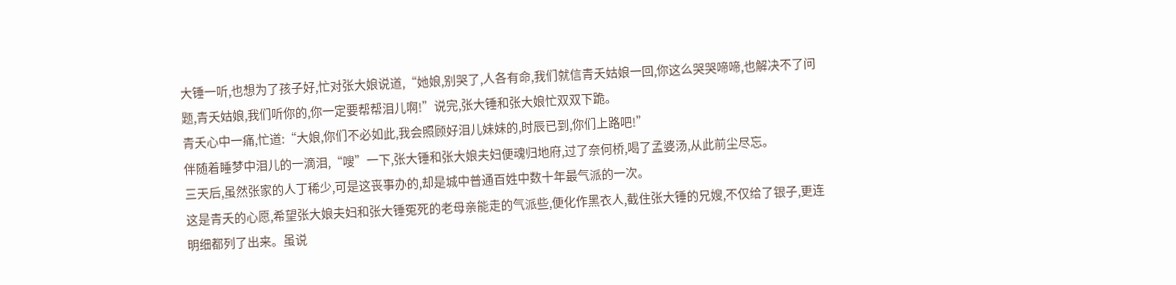大锤一听,也想为了孩子好,忙对张大娘说道,“她娘,别哭了,人各有命,我们就信青夭姑娘一回,你这么哭哭啼啼,也解决不了问题,青夭姑娘,我们听你的,你一定要帮帮泪儿啊!”说完,张大锤和张大娘忙双双下跪。
青夭心中一痛,忙道:“大娘,你们不必如此,我会照顾好泪儿妹妹的,时辰已到,你们上路吧!”
伴随着睡梦中泪儿的一滴泪,“嗖”一下,张大锤和张大娘夫妇便魂归地府,过了奈何桥,喝了孟婆汤,从此前尘尽忘。
三天后,虽然张家的人丁稀少,可是这丧事办的,却是城中普通百姓中数十年最气派的一次。
这是青夭的心愿,希望张大娘夫妇和张大锤冤死的老母亲能走的气派些,便化作黑衣人,截住张大锤的兄嫂,不仅给了银子,更连明细都列了出来。虽说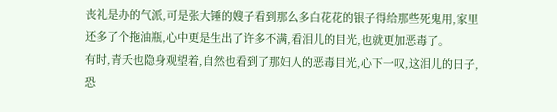丧礼是办的气派,可是张大锤的嫂子看到那么多白花花的银子得给那些死鬼用,家里还多了个拖油瓶,心中更是生出了许多不满,看泪儿的目光,也就更加恶毒了。
有时,青夭也隐身观望着,自然也看到了那妇人的恶毒目光,心下一叹,这泪儿的日子,恐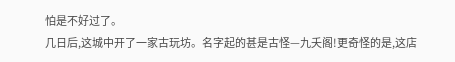怕是不好过了。
几日后,这城中开了一家古玩坊。名字起的甚是古怪—九夭阁!更奇怪的是,这店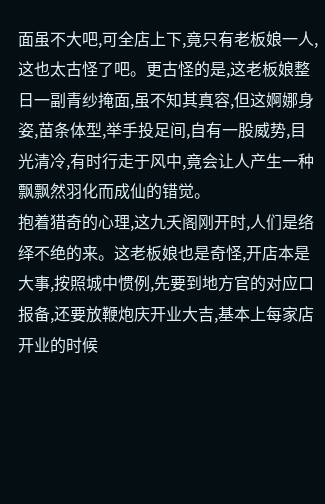面虽不大吧,可全店上下,竟只有老板娘一人,这也太古怪了吧。更古怪的是,这老板娘整日一副青纱掩面,虽不知其真容,但这婀娜身姿,苗条体型,举手投足间,自有一股威势,目光清冷,有时行走于风中,竟会让人产生一种飘飘然羽化而成仙的错觉。
抱着猎奇的心理,这九夭阁刚开时,人们是络绎不绝的来。这老板娘也是奇怪,开店本是大事,按照城中惯例,先要到地方官的对应口报备,还要放鞭炮庆开业大吉,基本上每家店开业的时候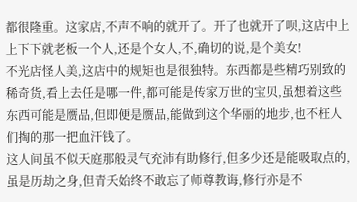都很隆重。这家店,不声不响的就开了。开了也就开了呗,这店中上上下下就老板一个人,还是个女人,不,确切的说,是个美女!
不光店怪人美,这店中的规矩也是很独特。东西都是些精巧别致的稀奇货,看上去任是哪一件,都可能是传家万世的宝贝,虽想着这些东西可能是赝品,但即便是赝品,能做到这个华丽的地步,也不枉人们掏的那一把血汗钱了。
这人间虽不似天庭那般灵气充沛有助修行,但多少还是能吸取点的,虽是历劫之身,但青夭始终不敢忘了师尊教诲,修行亦是不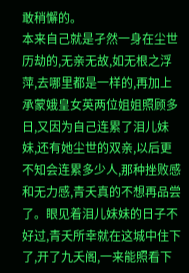敢稍懈的。
本来自己就是孑然一身在尘世历劫的,无亲无故,如无根之浮萍,去哪里都是一样的,再加上承蒙娥皇女英两位姐姐照顾多日,又因为自己连累了泪儿妹妹,还有她尘世的双亲,以后更不知会连累多少人,那种挫败感和无力感,青夭真的不想再品尝了。眼见着泪儿妹妹的日子不好过,青夭所幸就在这城中住下了,开了九夭阁,一来能照看下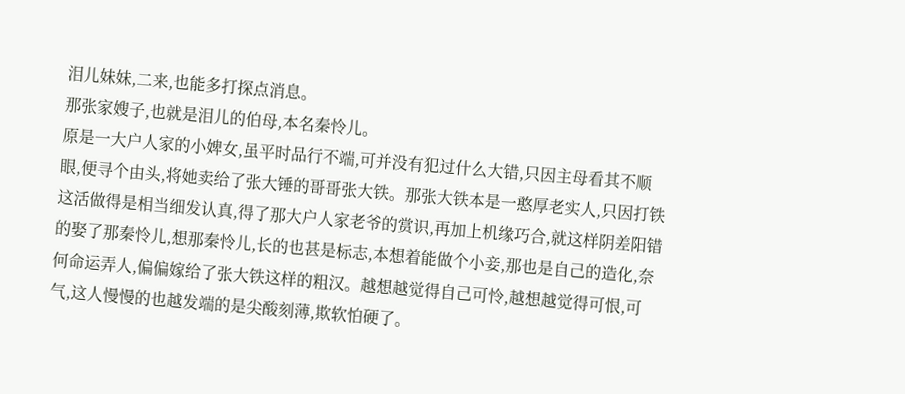泪儿妹妹,二来,也能多打探点消息。
那张家嫂子,也就是泪儿的伯母,本名秦怜儿。
原是一大户人家的小婢女,虽平时品行不端,可并没有犯过什么大错,只因主母看其不顺眼,便寻个由头,将她卖给了张大锤的哥哥张大铁。那张大铁本是一憨厚老实人,只因打铁这活做得是相当细发认真,得了那大户人家老爷的赏识,再加上机缘巧合,就这样阴差阳错的娶了那秦怜儿,想那秦怜儿,长的也甚是标志,本想着能做个小妾,那也是自己的造化,奈何命运弄人,偏偏嫁给了张大铁这样的粗汉。越想越觉得自己可怜,越想越觉得可恨,可气,这人慢慢的也越发端的是尖酸刻薄,欺软怕硬了。